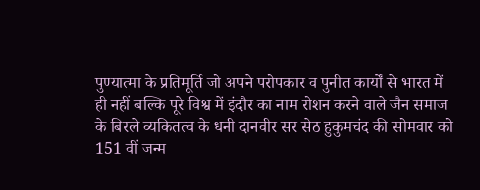पुण्यात्मा के प्रतिमूर्ति जो अपने परोपकार व पुनीत कार्यों से भारत में ही नहीं बल्कि पूरे विश्व में इंदौर का नाम रोशन करने वाले जैन समाज के बिरले व्यकितत्व के धनी दानवीर सर सेठ हुकुमचंद की सोमवार को 151 वीं जन्म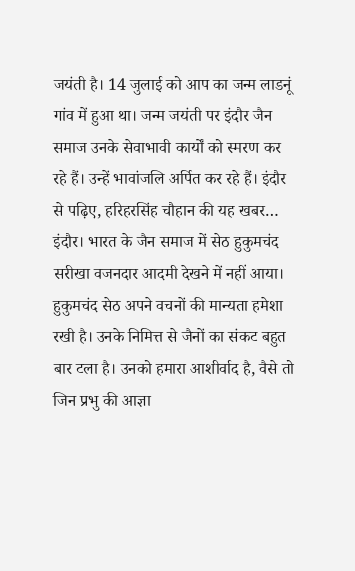जयंती है। 14 जुलाई को आप का जन्म लाडनूं गांव में हुआ था। जन्म जयंती पर इंदौर जैन समाज उनके सेवाभावी कार्यों को स्मरण कर रहे हैं। उन्हें भावांजलि अर्पित कर रहे हैं। इंदौर से पढ़िए, हरिहरसिंह चौहान की यह खबर…
इंदौर। भारत के जैन समाज में सेठ हुकुमचंद सरीखा वजनदार आदमी देखने में नहीं आया। हुकुमचंद सेठ अपने वचनों की मान्यता हमेशा रखी है। उनके निमित्त से जैनों का संकट बहुत बार टला है। उनको हमारा आशीर्वाद है, वैसे तो जिन प्रभु की आज्ञा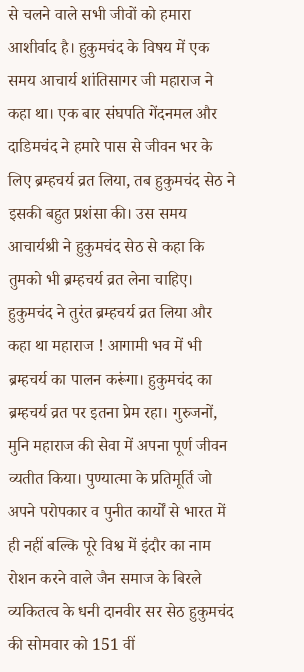से चलने वाले सभी जीवों को हमारा आशीर्वाद है। हुकुमचंद के विषय में एक समय आचार्य शांतिसागर जी महाराज ने कहा था। एक बार संघपति गेंदनमल और दाडिमचंद ने हमारे पास से जीवन भर के लिए ब्रम्हचर्य व्रत लिया, तब हुकुमचंद सेठ ने इसकी बहुत प्रशंसा की। उस समय आचार्यश्री ने हुकुमचंद सेठ से कहा कि तुमको भी ब्रम्हचर्य व्रत लेना चाहिए। हुकुमचंद ने तुरंत ब्रम्हचर्य व्रत लिया और कहा था महाराज ! आगामी भव में भी ब्रम्हचर्य का पालन करूंगा। हुकुमचंद का ब्रम्हचर्य व्रत पर इतना प्रेम रहा। गुरुजनों, मुनि महाराज की सेवा में अपना पूर्ण जीवन व्यतीत किया। पुण्यात्मा के प्रतिमूर्ति जो अपने परोपकार व पुनीत कार्यों से भारत में ही नहीं बल्कि पूरे विश्व में इंदौर का नाम रोशन करने वाले जैन समाज के बिरले व्यकितत्व के धनी दानवीर सर सेठ हुकुमचंद की सोमवार को 151 वीं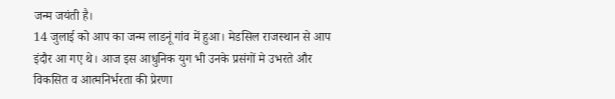जन्म जयंती है।
14 जुलाई को आप का जन्म लाडनूं गांव में हुआ। मेडसिल राजस्थान से आप इंदौर आ गए थे। आज इस आधुनिक युग भी उनके प्रसंगों मे उभरते और विकसित व आत्मनिर्भरता की प्रेरणा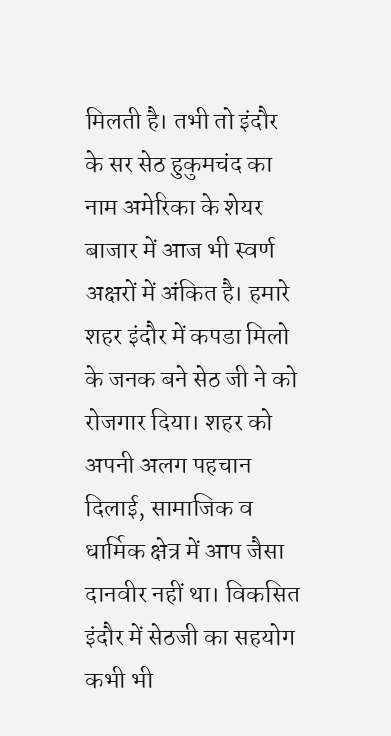मिलती है। तभी तो इंदौर के सर सेठ हुकुमचंद का नाम अमेरिका के शेयर बाजार में आज भी स्वर्ण अक्षरों में अंकित है। हमारे शहर इंदौर में कपडा मिलो के जनक बने सेठ जी ने को रोजगार दिया। शहर को अपनी अलग पहचान दिलाई, सामाजिक व धार्मिक क्षेत्र में आप जैसा दानवीर नहीं था। विकसित इंदौर में सेठजी का सहयोग कभी भी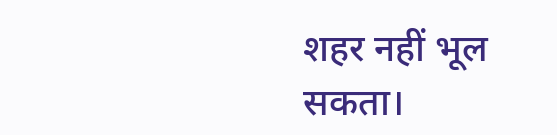शहर नहीं भूल सकता।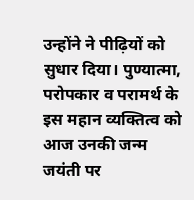उन्होंने ने पीढ़ियों को सुधार दिया। पुण्यात्मा, परोपकार व परामर्थ के इस महान व्यक्तित्व को आज उनकी जन्म जयंती पर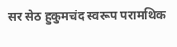सर सेठ हुकुमचंद स्वरूप परामथिक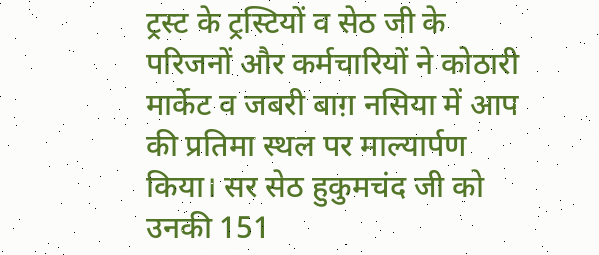ट्रस्ट के ट्रस्टियों व सेठ जी के परिजनों और कर्मचारियों ने कोठारी मार्केट व जबरी बाग़ नसिया में आप की प्रतिमा स्थल पर माल्यार्पण किया। सर सेठ हुकुमचंद जी को उनकी 151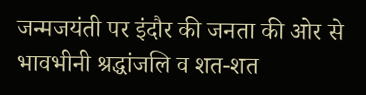जन्मजयंती पर इंदौर की जनता की ओर से भावभीनी श्रद्धांजलि व शत-शत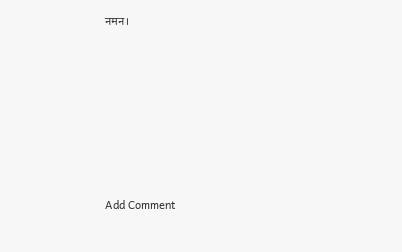नमन।













Add Comment